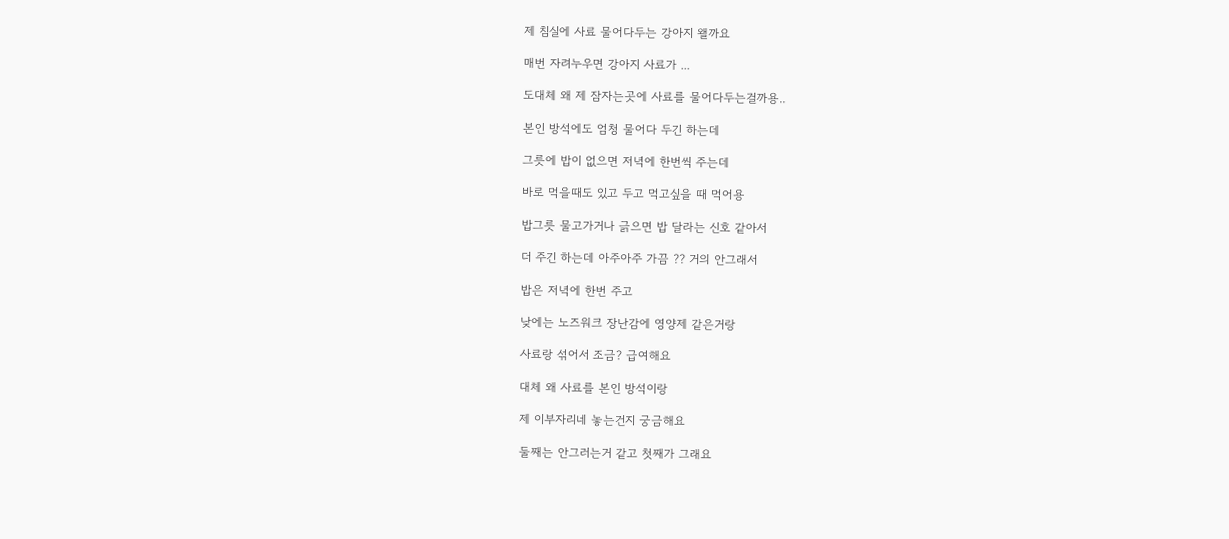제 침실에 사료 물어다두는 강아지 왤까요

매번 자려누우면 강아지 사료가 ...

도대체 왜 제 잠자는곳에 사료를 물어다두는걸까용..

본인 방석에도 엄청 물어다 두긴 하는데

그릇에 밥이 없으면 저녁에 한번씩 주는데

바로 먹을때도 있고 두고 먹고싶을 때 먹어용

밥그릇 물고가거나 긁으면 밥 달라는 신호 같아서

더 주긴 하는데 아주아주 가끔 ?? 거의 안그래서

밥은 저녁에 한번 주고

낮에는 노즈워크 장난감에 영양제 같은거랑

사료랑 섞어서 조금? 급여해요

대체 왜 사료를 본인 방석이랑

제 이부자리네 놓는건지 궁금해요

둘째는 안그러는거 같고 첫째가 그래요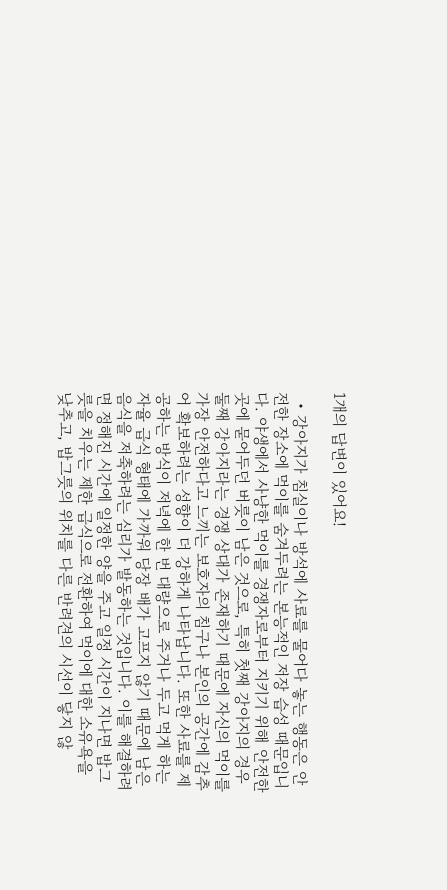1개의 답변이 있어요!

  • 강아지가 침실이나 방석에 사료를 물어다 놓는 행동은 안전한 장소에 먹이를 숨겨두려는 본능적인 저장 습성 때문입니다. 야생에서 사냥한 먹이를 경쟁자로부터 지키기 위해 안전한 곳에 묻어두던 버릇이 남은 것으로, 특히 첫째 강아지의 경우 둘째 강아지라는 경쟁 상대가 존재하기 때문에 자신의 먹이를 가장 안전하다고 느끼는 보호자의 침구나 본인의 공간에 감추어 확보하려는 성향이 더 강하게 나타납니다. 또한 사료를 제공하는 방식이 저녁에 한 번 대량으로 주거나 두고 먹게 하는 자율 급식 형태에 가까워 당장 배가 고프지 않기 때문에 남은 음식을 저축하려는 심리가 발동하는 것입니다. 이를 해결하려면 정해진 시간에 일정한 양을 주고 일정 시간이 지나면 밥그릇을 치우는 제한 급식으로 전환하여 먹이에 대한 소유욕을 낮추고, 밥그릇의 위치를 다른 반려견의 시선이 닿지 않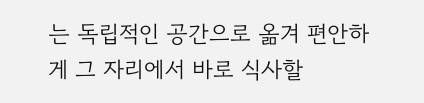는 독립적인 공간으로 옮겨 편안하게 그 자리에서 바로 식사할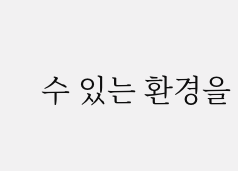수 있는 환경을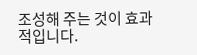조성해 주는 것이 효과적입니다.